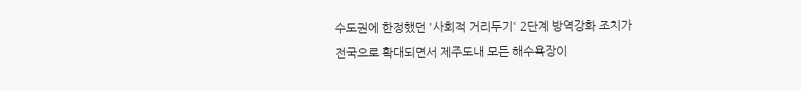수도권에 한정했던 '사회적 거리두기' 2단계 방역강화 조치가
전국으로 확대되면서 제주도내 모든 해수욕장이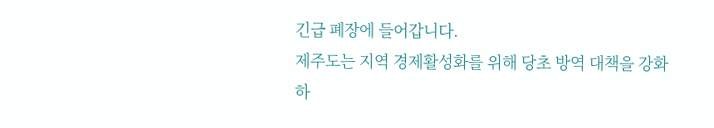긴급 폐장에 들어갑니다.
제주도는 지역 경제활성화를 위해 당초 방역 대책을 강화하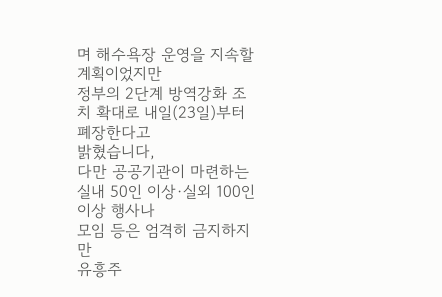며 해수욕장 운영을 지속할 계획이었지만
정부의 2단계 방역강화 조치 확대로 내일(23일)부터 폐장한다고
밝혔습니다,
다만 공공기관이 마련하는 실내 50인 이상·실외 100인 이상 행사나
모임 등은 엄격히 금지하지만
유흥주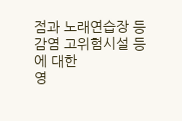점과 노래연습장 등 감염 고위험시설 등에 대한
영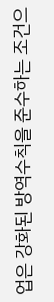업은 강화된 방역수칙을 준수하는 조건으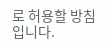로 허용할 방침입니다.